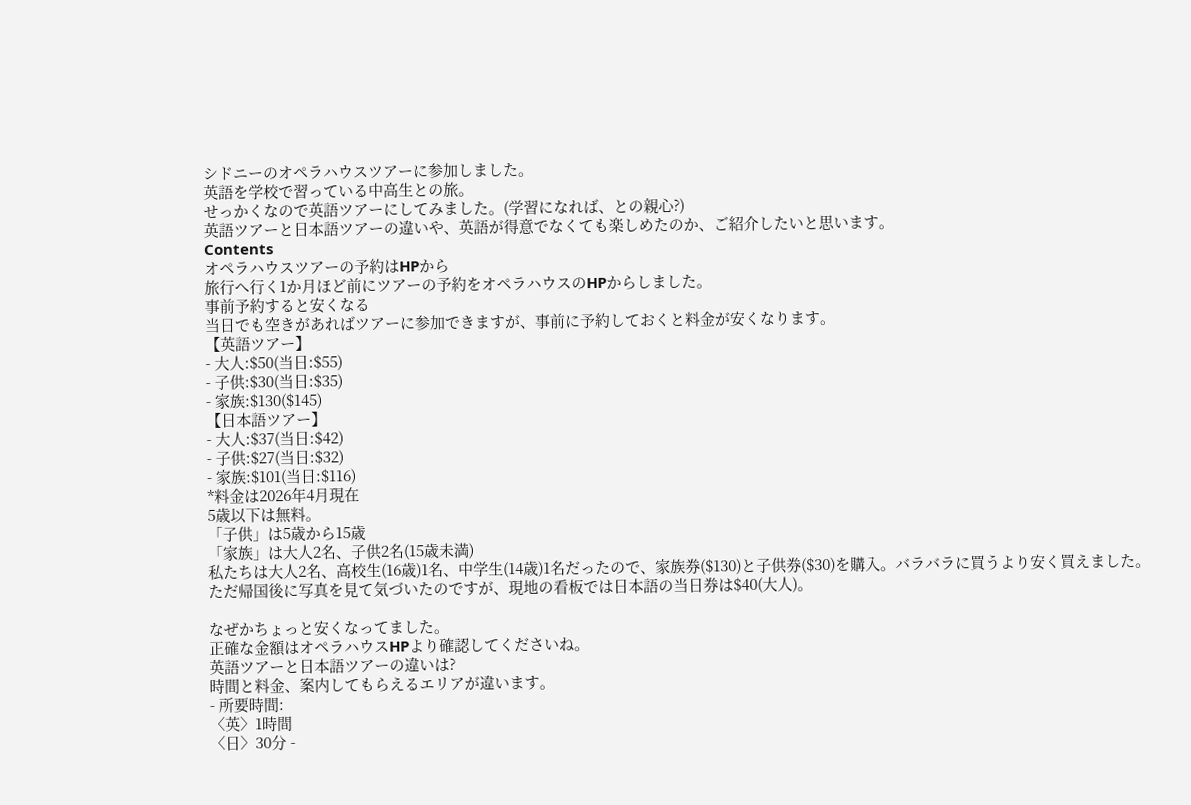シドニーのオペラハウスツアーに参加しました。
英語を学校で習っている中高生との旅。
せっかくなので英語ツアーにしてみました。(学習になれば、との親心?)
英語ツアーと日本語ツアーの違いや、英語が得意でなくても楽しめたのか、ご紹介したいと思います。
Contents
オペラハウスツアーの予約はHPから
旅行へ行く1か月ほど前にツアーの予約をオペラハウスのHPからしました。
事前予約すると安くなる
当日でも空きがあればツアーに参加できますが、事前に予約しておくと料金が安くなります。
【英語ツアー】
- 大人:$50(当日:$55)
- 子供:$30(当日:$35)
- 家族:$130($145)
【日本語ツアー】
- 大人:$37(当日:$42)
- 子供:$27(当日:$32)
- 家族:$101(当日:$116)
*料金は2026年4月現在
5歳以下は無料。
「子供」は5歳から15歳
「家族」は大人2名、子供2名(15歳未満)
私たちは大人2名、高校生(16歳)1名、中学生(14歳)1名だったので、家族券($130)と子供券($30)を購入。バラバラに買うより安く買えました。
ただ帰国後に写真を見て気づいたのですが、現地の看板では日本語の当日券は$40(大人)。

なぜかちょっと安くなってました。
正確な金額はオペラハウスHPより確認してくださいね。
英語ツアーと日本語ツアーの違いは?
時間と料金、案内してもらえるエリアが違います。
- 所要時間:
〈英〉1時間
〈日〉30分 -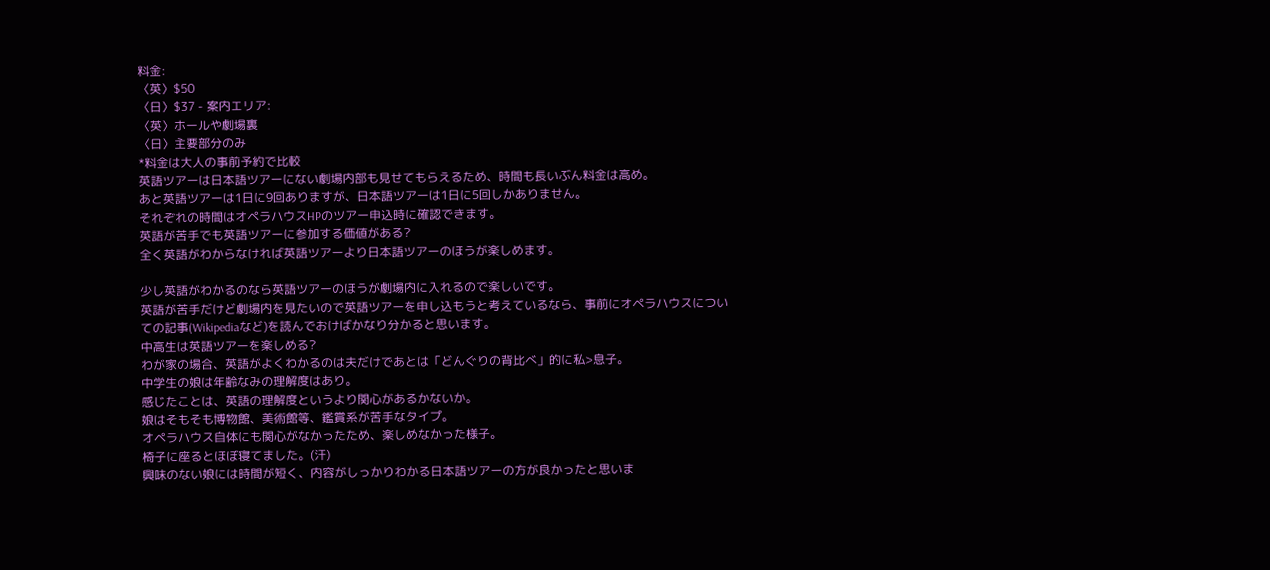料金:
〈英〉$50
〈日〉$37 - 案内エリア:
〈英〉ホールや劇場裏
〈日〉主要部分のみ
*料金は大人の事前予約で比較
英語ツアーは日本語ツアーにない劇場内部も見せてもらえるため、時間も長いぶん料金は高め。
あと英語ツアーは1日に9回ありますが、日本語ツアーは1日に5回しかありません。
それぞれの時間はオペラハウスHPのツアー申込時に確認できます。
英語が苦手でも英語ツアーに参加する価値がある?
全く英語がわからなければ英語ツアーより日本語ツアーのほうが楽しめます。

少し英語がわかるのなら英語ツアーのほうが劇場内に入れるので楽しいです。
英語が苦手だけど劇場内を見たいので英語ツアーを申し込もうと考えているなら、事前にオペラハウスについての記事(Wikipediaなど)を読んでおけばかなり分かると思います。
中高生は英語ツアーを楽しめる?
わが家の場合、英語がよくわかるのは夫だけであとは「どんぐりの背比べ」的に私>息子。
中学生の娘は年齢なみの理解度はあり。
感じたことは、英語の理解度というより関心があるかないか。
娘はそもそも博物館、美術館等、鑑賞系が苦手なタイプ。
オペラハウス自体にも関心がなかったため、楽しめなかった様子。
椅子に座るとほぼ寝てました。(汗)
興味のない娘には時間が短く、内容がしっかりわかる日本語ツアーの方が良かったと思いま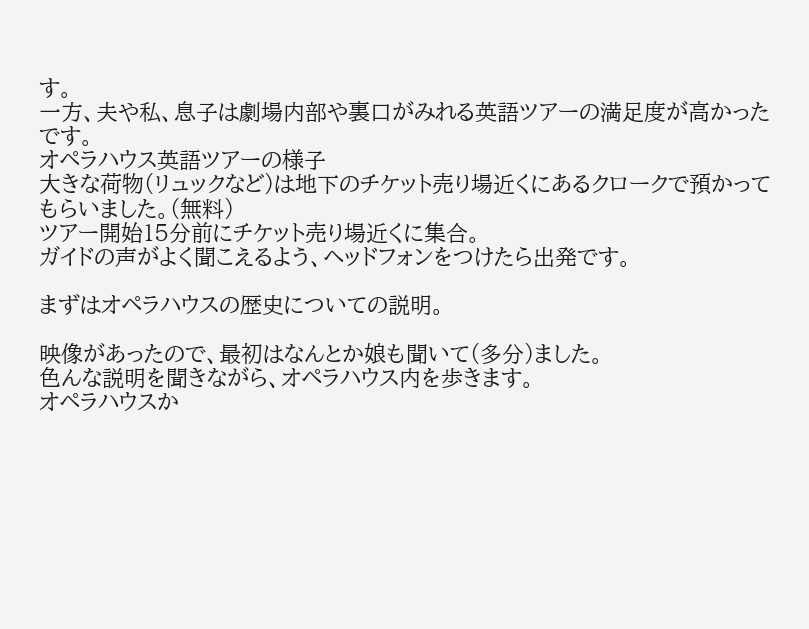す。
一方、夫や私、息子は劇場内部や裏口がみれる英語ツアーの満足度が高かったです。
オペラハウス英語ツアーの様子
大きな荷物(リュックなど)は地下のチケット売り場近くにあるクロークで預かってもらいました。(無料)
ツアー開始15分前にチケット売り場近くに集合。
ガイドの声がよく聞こえるよう、ヘッドフォンをつけたら出発です。

まずはオペラハウスの歴史についての説明。

映像があったので、最初はなんとか娘も聞いて(多分)ました。
色んな説明を聞きながら、オペラハウス内を歩きます。
オペラハウスか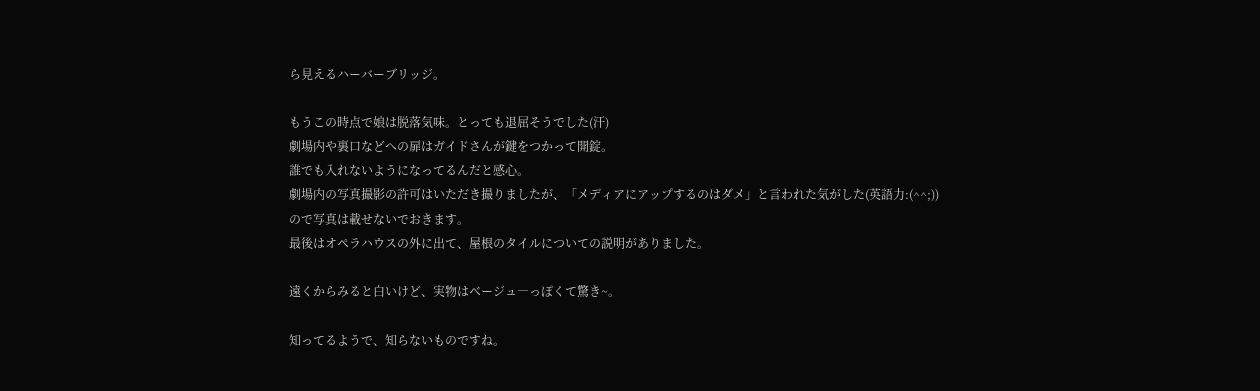ら見えるハーバーブリッジ。

もうこの時点で娘は脱落気味。とっても退屈そうでした(汗)
劇場内や裏口などへの扉はガイドさんが鍵をつかって開錠。
誰でも入れないようになってるんだと感心。
劇場内の写真撮影の許可はいただき撮りましたが、「メディアにアップするのはダメ」と言われた気がした(英語力:(^^;))ので写真は載せないでおきます。
最後はオペラハウスの外に出て、屋根のタイルについての説明がありました。

遠くからみると白いけど、実物はベージュ―っぽくて驚き~。

知ってるようで、知らないものですね。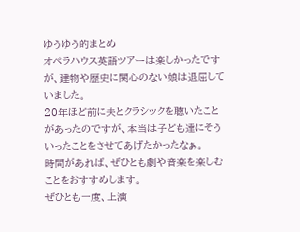ゆうゆう的まとめ
オペラハウス英語ツアーは楽しかったですが、建物や歴史に関心のない娘は退屈していました。
20年ほど前に夫とクラシックを聴いたことがあったのですが、本当は子ども達にそういったことをさせてあげたかったなぁ。
時間があれば、ぜひとも劇や音楽を楽しむことをおすすめします。
ぜひとも一度、上演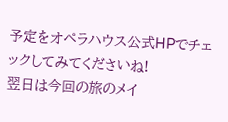予定をオペラハウス公式HPでチェックしてみてくださいね!
翌日は今回の旅のメイ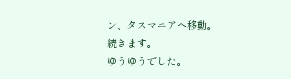ン、タスマニアへ移動。
続きます。
ゆうゆうでした。